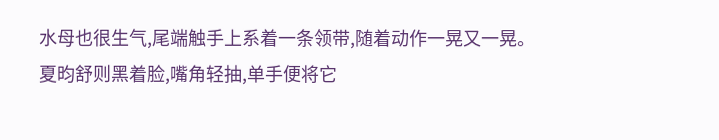水母也很生气,尾端触手上系着一条领带,随着动作一晃又一晃。
夏昀舒则黑着脸,嘴角轻抽,单手便将它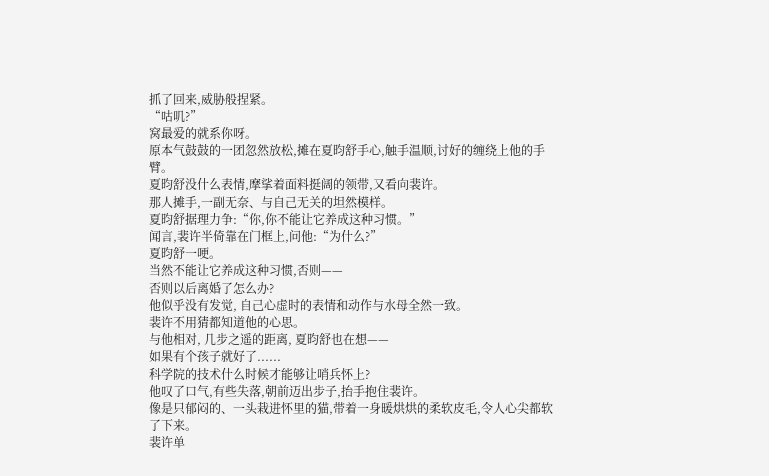抓了回来,威胁般捏紧。
“咕叽?”
窝最爱的就系你呀。
原本气鼓鼓的一团忽然放松,摊在夏昀舒手心,触手温顺,讨好的缠绕上他的手臂。
夏昀舒没什么表情,摩挲着面料挺阔的领带,又看向裴许。
那人摊手,一副无奈、与自己无关的坦然模样。
夏昀舒据理力争:“你,你不能让它养成这种习惯。”
闻言,裴许半倚靠在门框上,问他:“为什么?”
夏昀舒一哽。
当然不能让它养成这种习惯,否则——
否则以后离婚了怎么办?
他似乎没有发觉, 自己心虚时的表情和动作与水母全然一致。
裴许不用猜都知道他的心思。
与他相对, 几步之遥的距离, 夏昀舒也在想——
如果有个孩子就好了......
科学院的技术什么时候才能够让哨兵怀上?
他叹了口气,有些失落,朝前迈出步子,抬手抱住裴许。
像是只郁闷的、一头栽进怀里的猫,带着一身暖烘烘的柔软皮毛,令人心尖都软了下来。
裴许单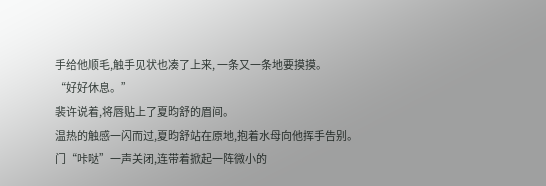手给他顺毛,触手见状也凑了上来, 一条又一条地要摸摸。
“好好休息。”
裴许说着,将唇贴上了夏昀舒的眉间。
温热的触感一闪而过,夏昀舒站在原地,抱着水母向他挥手告别。
门“咔哒”一声关闭,连带着掀起一阵微小的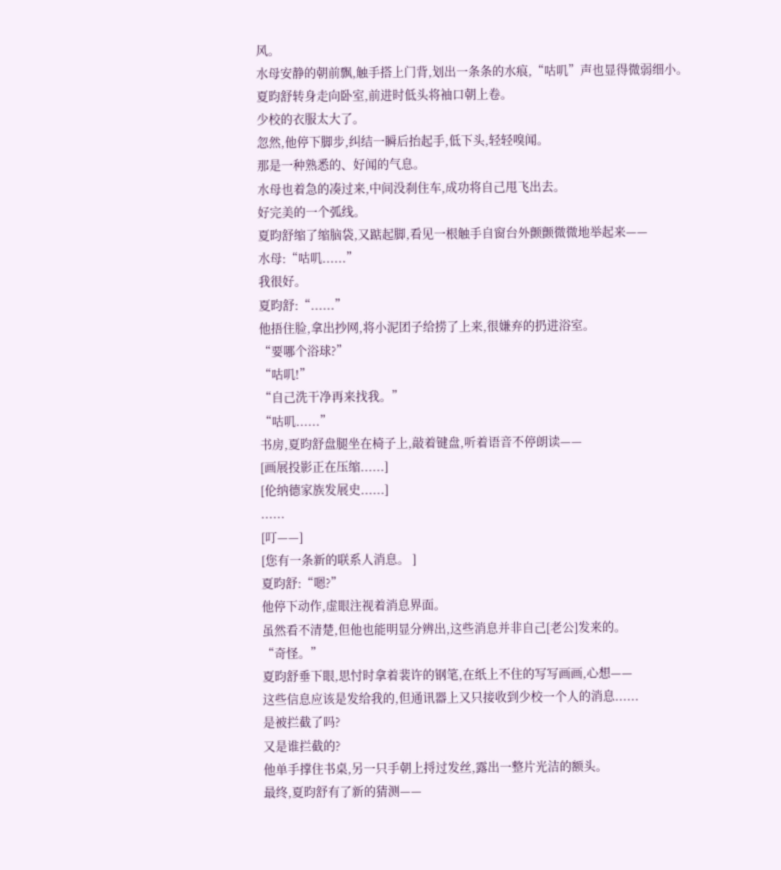风。
水母安静的朝前飘,触手搭上门背,划出一条条的水痕,“咕叽”声也显得微弱细小。
夏昀舒转身走向卧室,前进时低头将袖口朝上卷。
少校的衣服太大了。
忽然,他停下脚步,纠结一瞬后抬起手,低下头,轻轻嗅闻。
那是一种熟悉的、好闻的气息。
水母也着急的凑过来,中间没刹住车,成功将自己甩飞出去。
好完美的一个弧线。
夏昀舒缩了缩脑袋,又踮起脚,看见一根触手自窗台外颤颤微微地举起来——
水母:“咕叽......”
我很好。
夏昀舒:“......”
他捂住脸,拿出抄网,将小泥团子给捞了上来,很嫌弃的扔进浴室。
“要哪个浴球?”
“咕叽!”
“自己洗干净再来找我。”
“咕叽......”
书房,夏昀舒盘腿坐在椅子上,敲着键盘,听着语音不停朗读——
[画展投影正在压缩......]
[伦纳德家族发展史......]
......
[叮——]
[您有一条新的联系人消息。 ]
夏昀舒:“嗯?”
他停下动作,虚眼注视着消息界面。
虽然看不清楚,但他也能明显分辨出,这些消息并非自己[老公]发来的。
“奇怪。”
夏昀舒垂下眼,思忖时拿着裴许的钢笔,在纸上不住的写写画画,心想——
这些信息应该是发给我的,但通讯器上又只接收到少校一个人的消息......
是被拦截了吗?
又是谁拦截的?
他单手撑住书桌,另一只手朝上捋过发丝,露出一整片光洁的额头。
最终,夏昀舒有了新的猜测——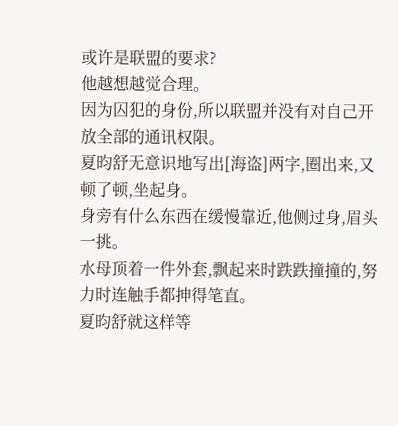或许是联盟的要求?
他越想越觉合理。
因为囚犯的身份,所以联盟并没有对自己开放全部的通讯权限。
夏昀舒无意识地写出[海盗]两字,圈出来,又顿了顿,坐起身。
身旁有什么东西在缓慢靠近,他侧过身,眉头一挑。
水母顶着一件外套,飘起来时跌跌撞撞的,努力时连触手都抻得笔直。
夏昀舒就这样等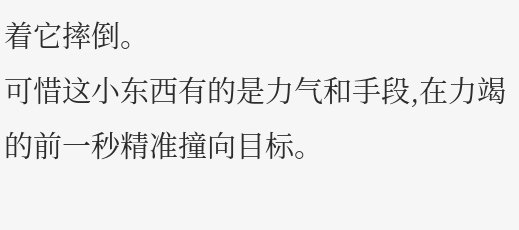着它摔倒。
可惜这小东西有的是力气和手段,在力竭的前一秒精准撞向目标。